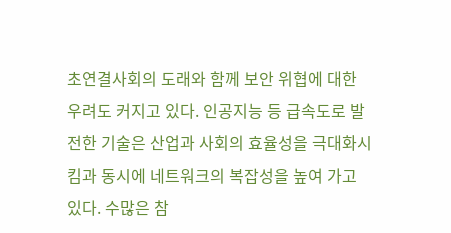초연결사회의 도래와 함께 보안 위협에 대한 우려도 커지고 있다. 인공지능 등 급속도로 발전한 기술은 산업과 사회의 효율성을 극대화시킴과 동시에 네트워크의 복잡성을 높여 가고 있다. 수많은 참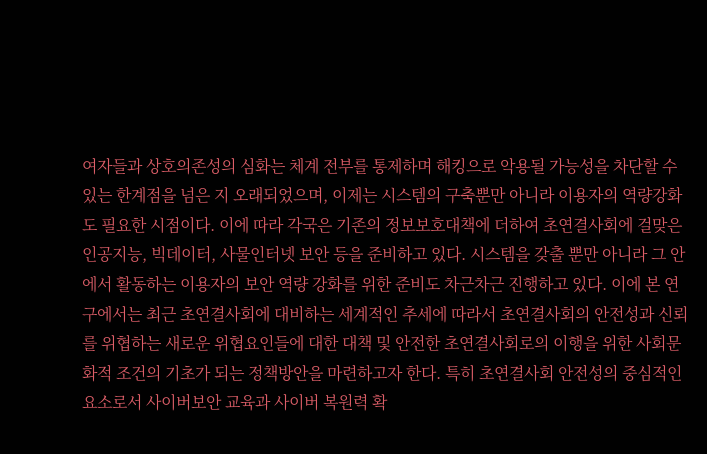여자들과 상호의존성의 심화는 체계 전부를 통제하며 해킹으로 악용될 가능성을 차단할 수 있는 한계점을 넘은 지 오래되었으며, 이제는 시스템의 구축뿐만 아니라 이용자의 역량강화도 필요한 시점이다. 이에 따라 각국은 기존의 정보보호대책에 더하여 초연결사회에 걸맞은 인공지능, 빅데이터, 사물인터넷 보안 등을 준비하고 있다. 시스템을 갖출 뿐만 아니라 그 안에서 활동하는 이용자의 보안 역량 강화를 위한 준비도 차근차근 진행하고 있다. 이에 본 연구에서는 최근 초연결사회에 대비하는 세계적인 추세에 따라서 초연결사회의 안전성과 신뢰를 위협하는 새로운 위협요인들에 대한 대책 및 안전한 초연결사회로의 이행을 위한 사회문화적 조건의 기초가 되는 정책방안을 마련하고자 한다. 특히 초연결사회 안전성의 중심적인 요소로서 사이버보안 교육과 사이버 복원력 확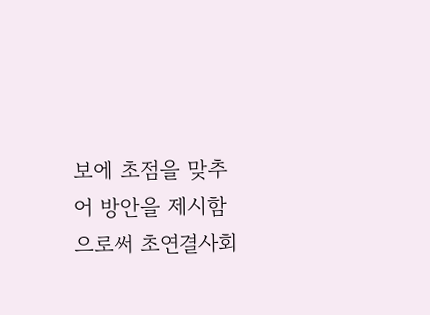보에 초점을 맞추어 방안을 제시함으로써 초연결사회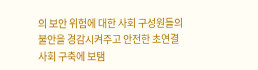의 보안 위험에 대한 사회 구성원들의 불안을 경감시켜주고 안전한 초연결사회 구축에 보탬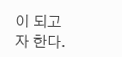이 되고자 한다.